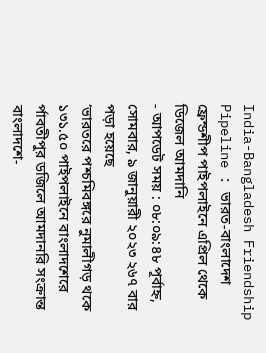India-Bangladesh Friendship Pipeline : ভারত-বাংলাদেশ ফ্রেন্ডশীপ পাইপলাইনে এপ্রিল থেকে ডিজেল আমদানি
- আপডেট সময় : ০৮:০৯:৪৮ পূর্বাহ্ন, সোমবার, ৯ জানুয়ারী ২০২৩ ২৬৭ বার পড়া হয়েছে
‘ভারতরে পশ্চমিবঙ্গরে নুমালীগড় থকে ১৩১.৫০ পাইপলাইনে বাংলাদশেরে র্পাবতীপুর ডজিলে আমদানরি সংক্রান্ত বাংলাদশে-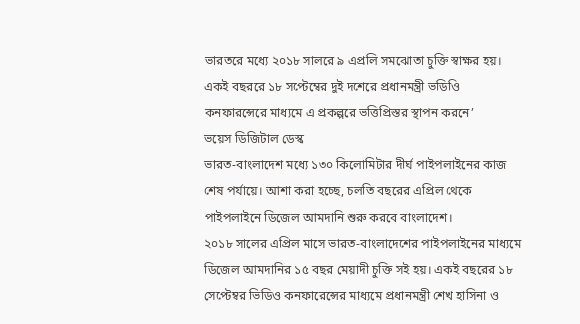ভারতরে মধ্যে ২০১৮ সালরে ৯ এপ্রলি সমঝোতা চুক্তি স্বাক্ষর হয়। একই বছররে ১৮ সপ্টেম্বের দুই দশেরে প্রধানমন্ত্রী ভডিওি কনফারন্সেরে মাধ্যমে এ প্রকল্পরে ভত্তিপ্রিস্তর স্থাপন করনে’
ভয়েস ডিজিটাল ডেস্ক
ভারত-বাংলাদেশ মধ্যে ১৩০ কিলোমিটার দীর্ঘ পাইপলাইনের কাজ শেষ পর্যায়ে। আশা করা হচ্ছে, চলতি বছরের এপ্রিল থেকে পাইপলাইনে ডিজেল আমদানি শুরু করবে বাংলাদেশ।
২০১৮ সালের এপ্রিল মাসে ভারত-বাংলাদেশের পাইপলাইনের মাধ্যমে ডিজেল আমদানির ১৫ বছর মেয়াদী চুক্তি সই হয়। একই বছরের ১৮ সেপ্টেম্বর ভিডিও কনফারেন্সের মাধ্যমে প্রধানমন্ত্রী শেখ হাসিনা ও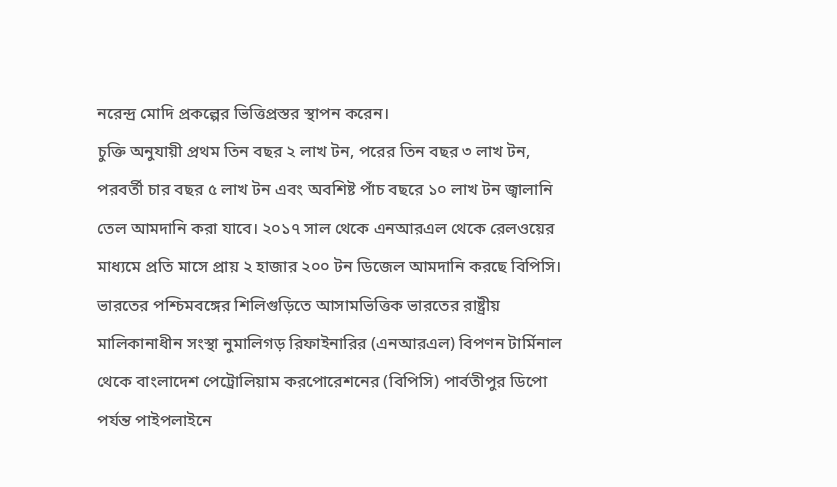নরেন্দ্র মোদি প্রকল্পের ভিত্তিপ্রস্তর স্থাপন করেন।
চুক্তি অনুযায়ী প্রথম তিন বছর ২ লাখ টন, পরের তিন বছর ৩ লাখ টন, পরবর্তী চার বছর ৫ লাখ টন এবং অবশিষ্ট পাঁচ বছরে ১০ লাখ টন জ্বালানি তেল আমদানি করা যাবে। ২০১৭ সাল থেকে এনআরএল থেকে রেলওয়ের মাধ্যমে প্রতি মাসে প্রায় ২ হাজার ২০০ টন ডিজেল আমদানি করছে বিপিসি।
ভারতের পশ্চিমবঙ্গের শিলিগুড়িতে আসামভিত্তিক ভারতের রাষ্ট্রীয় মালিকানাধীন সংস্থা নুমালিগড় রিফাইনারির (এনআরএল) বিপণন টার্মিনাল থেকে বাংলাদেশ পেট্রোলিয়াম করপোরেশনের (বিপিসি) পার্বতীপুর ডিপো পর্যন্ত পাইপলাইনে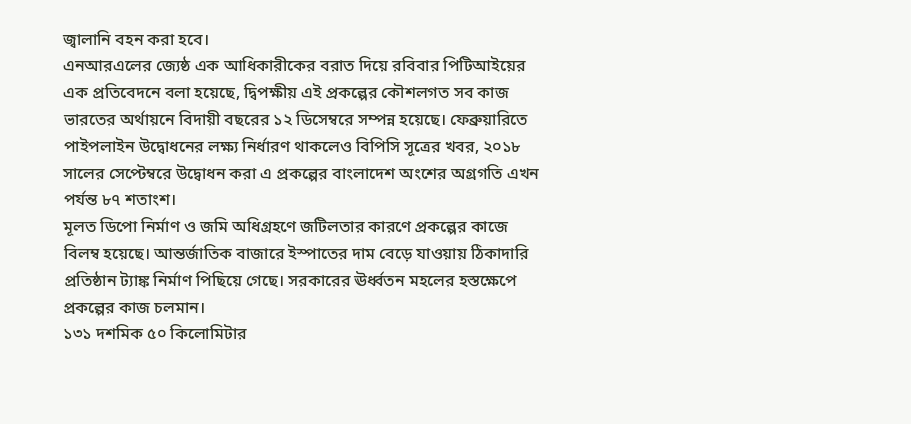জ্বালানি বহন করা হবে।
এনআরএলের জ্যেষ্ঠ এক আধিকারীকের বরাত দিয়ে রবিবার পিটিআইয়ের এক প্রতিবেদনে বলা হয়েছে, দ্বিপক্ষীয় এই প্রকল্পের কৌশলগত সব কাজ ভারতের অর্থায়নে বিদায়ী বছরের ১২ ডিসেম্বরে সম্পন্ন হয়েছে। ফেব্রুয়ারিতে পাইপলাইন উদ্বোধনের লক্ষ্য নির্ধারণ থাকলেও বিপিসি সূত্রের খবর, ২০১৮ সালের সেপ্টেম্বরে উদ্বোধন করা এ প্রকল্পের বাংলাদেশ অংশের অগ্রগতি এখন পর্যন্ত ৮৭ শতাংশ।
মূলত ডিপো নির্মাণ ও জমি অধিগ্রহণে জটিলতার কারণে প্রকল্পের কাজে বিলম্ব হয়েছে। আন্তর্জাতিক বাজারে ইস্পাতের দাম বেড়ে যাওয়ায় ঠিকাদারি প্রতিষ্ঠান ট্যাঙ্ক নির্মাণ পিছিয়ে গেছে। সরকারের ঊর্ধ্বতন মহলের হস্তক্ষেপে প্রকল্পের কাজ চলমান।
১৩১ দশমিক ৫০ কিলোমিটার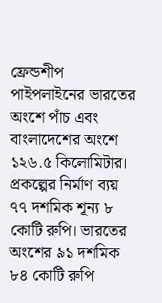ফ্রেন্ডশীপ পাইপলাইনের ভারতের অংশে পাঁচ এবং বাংলাদেশের অংশে ১২৬.৫ কিলোমিটার। প্রকল্পের নির্মাণ ব্যয় ৭৭ দশমিক শূন্য ৮ কোটি রুপি। ভারতের অংশের ৯১ দশমিক ৮৪ কোটি রুপি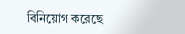বিনিয়োগ করেছে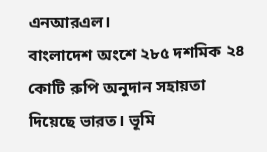এনআরএল।
বাংলাদেশ অংশে ২৮৫ দশমিক ২৪ কোটি রুপি অনুদান সহায়তা দিয়েছে ভারত। ভূমি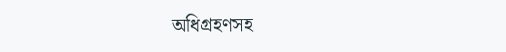অধিগ্রহণসহ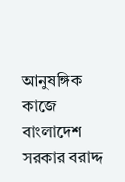আনুষঙ্গিক কাজে বাংলাদেশ সরকার বরাদ্দ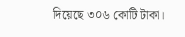দিয়েছে ৩০৬ কোটি টাকা।